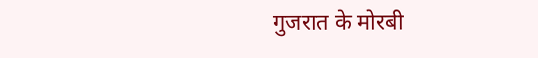गुजरात के मोरबी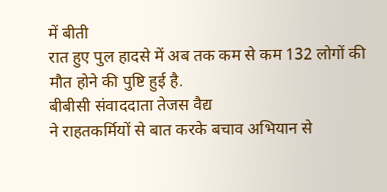में बीती
रात हुए पुल हादसे में अब तक कम से कम 132 लोगों की मौत होने की पुष्टि हुई है.
बीबीसी संवाददाता तेजस वैद्य
ने राहतकर्मियों से बात करके बचाव अभियान से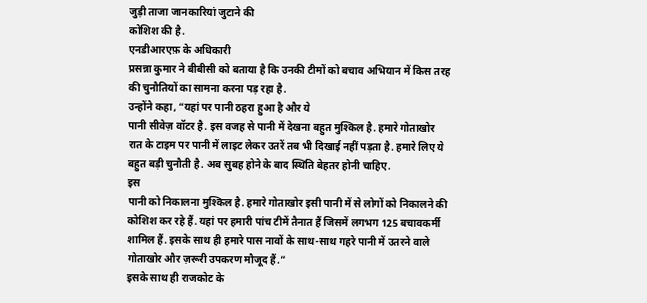जुड़ी ताजा जानकारियां जुटाने की
कोशिश की है.
एनडीआरएफ़ के अधिकारी
प्रसन्ना कुमार ने बीबीसी को बताया है कि उनकी टीमों को बचाव अभियान में किस तरह
की चुनौतियों का सामना करना पड़ रहा है.
उन्होंने कहा, “यहां पर पानी ठहरा हुआ है और ये
पानी सीवेज़ वॉटर है. इस वजह से पानी में देखना बहुत मुश्किल है. हमारे गोताखोर
रात के टाइम पर पानी में लाइट लेकर उतरें तब भी दिखाई नहीं पड़ता है. हमारे लिए ये
बहुत बड़ी चुनौती है. अब सुबह होने के बाद स्थिति बेहतर होनी चाहिए.
इस
पानी को निकालना मुश्किल है. हमारे गोताखोर इसी पानी में से लोगों को निकालने की
कोशिश कर रहे हैं. यहां पर हमारी पांच टीमें तैनात हैं जिसमें लगभग 125 बचावकर्मी
शामिल हैं. इसके साथ ही हमारे पास नावों के साथ-साथ गहरे पानी में उतरने वाले
गोताखोर और ज़रूरी उपकरण मौजूद हैं.”
इसके साथ ही राजकोट के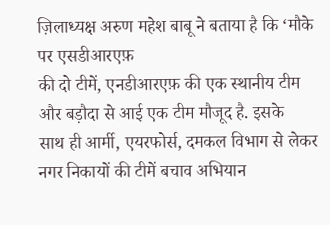ज़िलाध्यक्ष अरुण महेश बाबू ने बताया है कि ‘मौके पर एसडीआरएफ़
की दो टीमें, एनडीआरएफ़ की एक स्थानीय टीम और बड़ौदा से आई एक टीम मौजूद है. इसके
साथ ही आर्मी, एयरफोर्स, दमकल विभाग से लेकर नगर निकायों की टीमें बचाव अभियान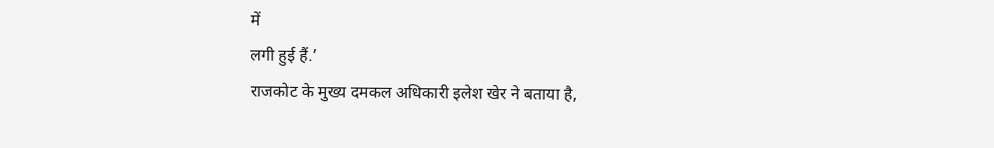में
लगी हुई हैं.’
राजकोट के मुख्य दमकल अधिकारी इलेश खेर ने बताया है,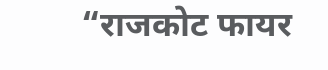“राजकोट फायर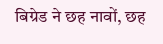बिग्रेड ने छह नावों, छह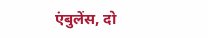एंबुलेंस, दो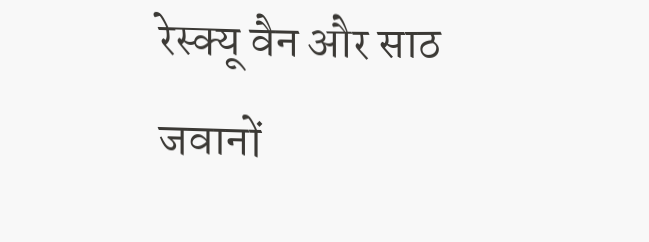रेस्क्यू वैन और साठ जवानों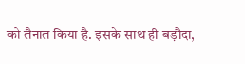को तैनात किया है. इसके साथ ही बड़ौदा,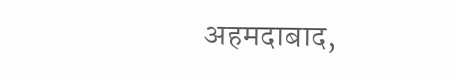अहमदाबाद,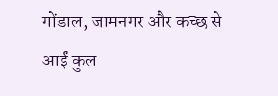गोंडाल, जामनगर और कच्छ से आईं कुल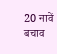20 नावें बचाव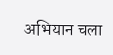अभियान चला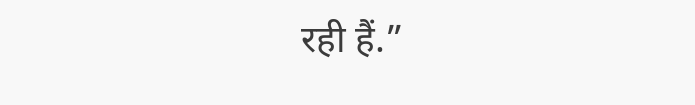रही हैं.”